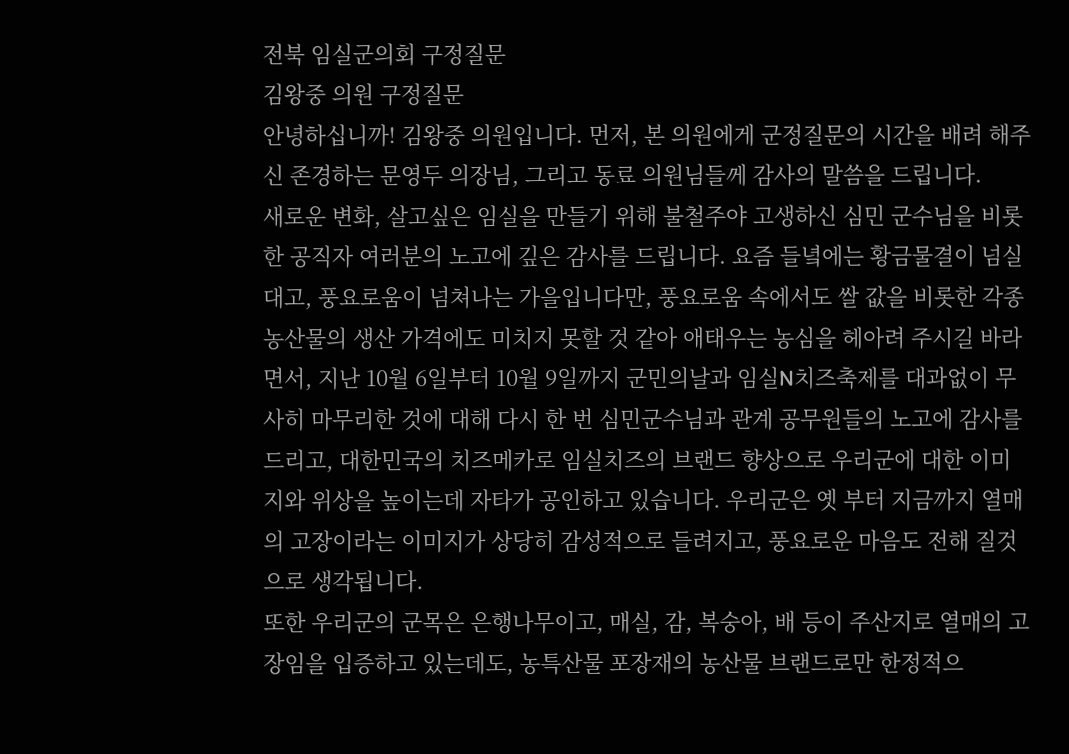전북 임실군의회 구정질문
김왕중 의원 구정질문
안녕하십니까! 김왕중 의원입니다. 먼저, 본 의원에게 군정질문의 시간을 배려 해주신 존경하는 문영두 의장님, 그리고 동료 의원님들께 감사의 말씀을 드립니다.
새로운 변화, 살고싶은 임실을 만들기 위해 불철주야 고생하신 심민 군수님을 비롯한 공직자 여러분의 노고에 깊은 감사를 드립니다. 요즘 들녘에는 황금물결이 넘실대고, 풍요로움이 넘쳐나는 가을입니다만, 풍요로움 속에서도 쌀 값을 비롯한 각종 농산물의 생산 가격에도 미치지 못할 것 같아 애태우는 농심을 헤아려 주시길 바라면서, 지난 10월 6일부터 10월 9일까지 군민의날과 임실N치즈축제를 대과없이 무사히 마무리한 것에 대해 다시 한 번 심민군수님과 관계 공무원들의 노고에 감사를 드리고, 대한민국의 치즈메카로 임실치즈의 브랜드 향상으로 우리군에 대한 이미지와 위상을 높이는데 자타가 공인하고 있습니다. 우리군은 옛 부터 지금까지 열매의 고장이라는 이미지가 상당히 감성적으로 들려지고, 풍요로운 마음도 전해 질것으로 생각됩니다.
또한 우리군의 군목은 은행나무이고, 매실, 감, 복숭아, 배 등이 주산지로 열매의 고장임을 입증하고 있는데도, 농특산물 포장재의 농산물 브랜드로만 한정적으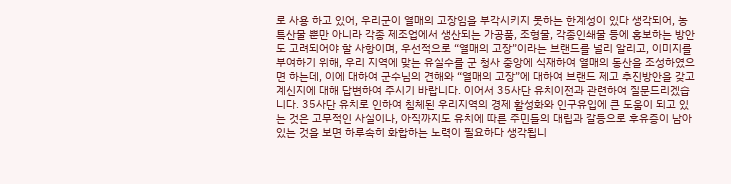로 사용 하고 있어, 우리군이 열매의 고장임을 부각시키지 못하는 한계성이 있다 생각되어, 농특산물 뿐만 아니라 각종 제조업에서 생산되는 가공품, 조형물, 각종인쇄물 등에 홍보하는 방안도 고려되어야 할 사항이며, 우선적으로 “열매의 고장”이라는 브랜드를 널리 알리고, 이미지를 부여하기 위해, 우리 지역에 맞는 유실수를 군 청사 중앙에 식재하여 열매의 동산을 조성하였으면 하는데, 이에 대하여 군수님의 견해와 “열매의 고장”에 대하여 브랜드 제고 추진방안을 갖고 계신지에 대해 답변하여 주시기 바랍니다. 이어서 35사단 유치이전과 관련하여 질문드리겠습니다. 35사단 유치로 인하여 침체된 우리지역의 경제 활성화와 인구유입에 큰 도움이 되고 있는 것은 고무적인 사실이나, 아직까지도 유치에 따른 주민들의 대립과 갈등으로 후유증이 남아 있는 것을 보면 하루속히 화합하는 노력이 필요하다 생각됩니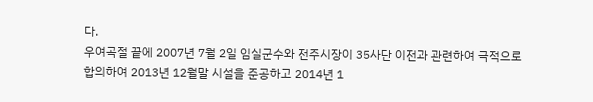다.
우여곡절 끝에 2007년 7월 2일 임실군수와 전주시장이 35사단 이전과 관련하여 극적으로 합의하여 2013년 12월말 시설을 준공하고 2014년 1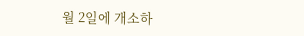월 2일에 개소하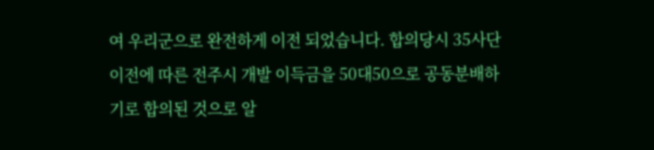여 우리군으로 완전하게 이전 되었습니다. 합의당시 35사단 이전에 따른 전주시 개발 이득금을 50대50으로 공동분배하기로 합의된 것으로 알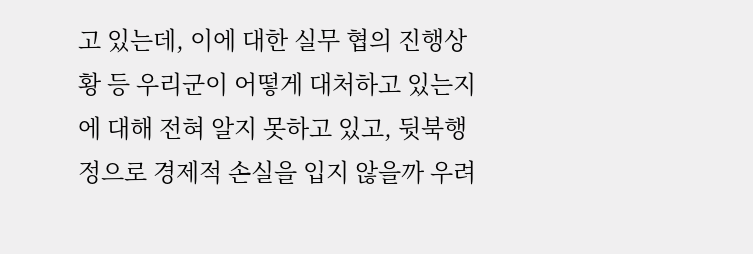고 있는데, 이에 대한 실무 협의 진행상황 등 우리군이 어떻게 대처하고 있는지에 대해 전혀 알지 못하고 있고, 뒷북행정으로 경제적 손실을 입지 않을까 우려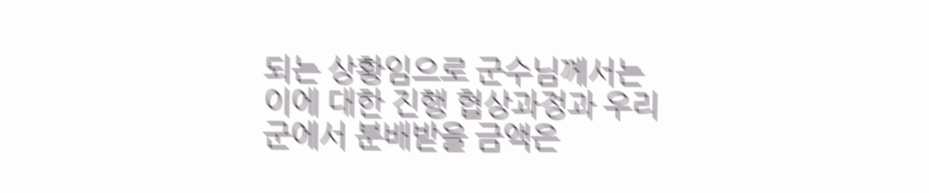되는 상황임으로 군수님께서는 이에 대한 진행 협상과정과 우리군에서 분배받을 금액은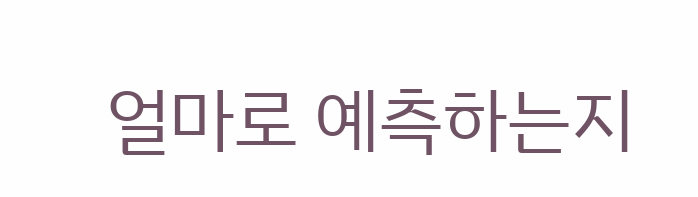얼마로 예측하는지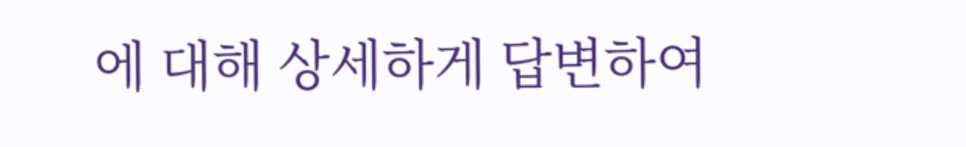에 대해 상세하게 답변하여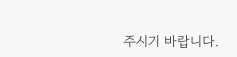주시기 바랍니다.